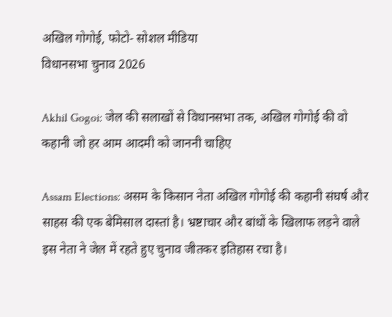अखिल गोगोई, फोटो- सोशल मीडिया
विधानसभा चुनाव 2026

Akhil Gogoi: जेल की सलाखों से विधानसभा तक, अखिल गोगोई की वो कहानी जो हर आम आदमी को जाननी चाहिए

Assam Elections: असम के किसान नेता अखिल गोगोई की कहानी संघर्ष और साहस की एक बेमिसाल दास्तां है। भ्रष्टाचार और बांधों के खिलाफ लड़ने वाले इस नेता ने जेल में रहते हुए चुनाव जीतकर इतिहास रचा है।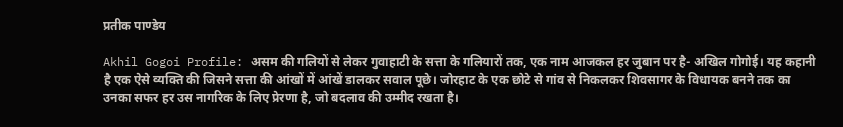प्रतीक पाण्डेय

Akhil Gogoi Profile: असम की गलियों से लेकर गुवाहाटी के सत्ता के गलियारों तक, एक नाम आजकल हर जुबान पर है- अखिल गोगोई। यह कहानी है एक ऐसे व्यक्ति की जिसने सत्ता की आंखों में आंखें डालकर सवाल पूछे। जोरहाट के एक छोटे से गांव से निकलकर शिवसागर के विधायक बनने तक का उनका सफर हर उस नागरिक के लिए प्रेरणा है, जो बदलाव की उम्मीद रखता है।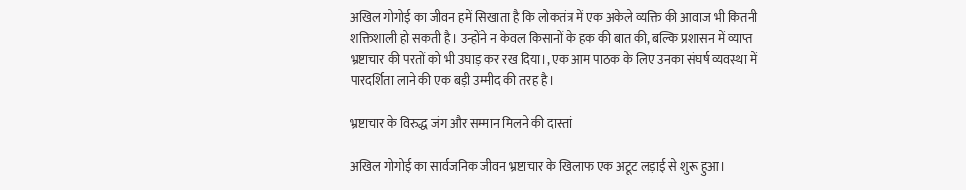अखिल गोगोई का जीवन हमें सिखाता है कि लोकतंत्र में एक अकेले व्यक्ति की आवाज भी कितनी शक्तिशाली हो सकती है। उन्होंने न केवल किसानों के हक की बात की, बल्कि प्रशासन में व्याप्त भ्रष्टाचार की परतों को भी उघाड़ कर रख दिया।, एक आम पाठक के लिए उनका संघर्ष व्यवस्था में पारदर्शिता लाने की एक बड़ी उम्मीद की तरह है।

भ्रष्टाचार के विरुद्ध जंग और सम्मान मिलने की दास्तां

अखिल गोगोई का सार्वजनिक जीवन भ्रष्टाचार के खिलाफ एक अटूट लड़ाई से शुरू हुआ।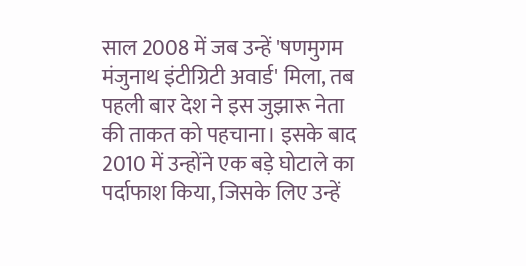साल 2008 में जब उन्हें 'षणमुगम मंजुनाथ इंटीग्रिटी अवार्ड' मिला, तब पहली बार देश ने इस जुझारू नेता की ताकत को पहचाना। इसके बाद 2010 में उन्होंने एक बड़े घोटाले का पर्दाफाश किया, जिसके लिए उन्हें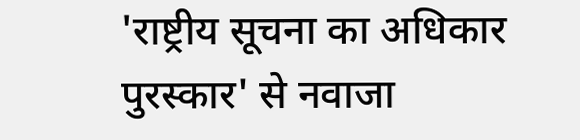'राष्ट्रीय सूचना का अधिकार पुरस्कार' से नवाजा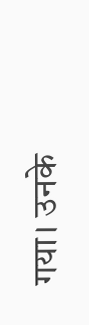गया। उनके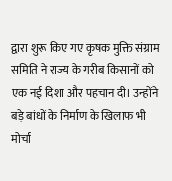द्वारा शुरू किए गए कृषक मुक्ति संग्राम समिति ने राज्य के गरीब किसानों को एक नई दिशा और पहचान दी। उन्होंने बड़े बांधों के निर्माण के खिलाफ भी मोर्चा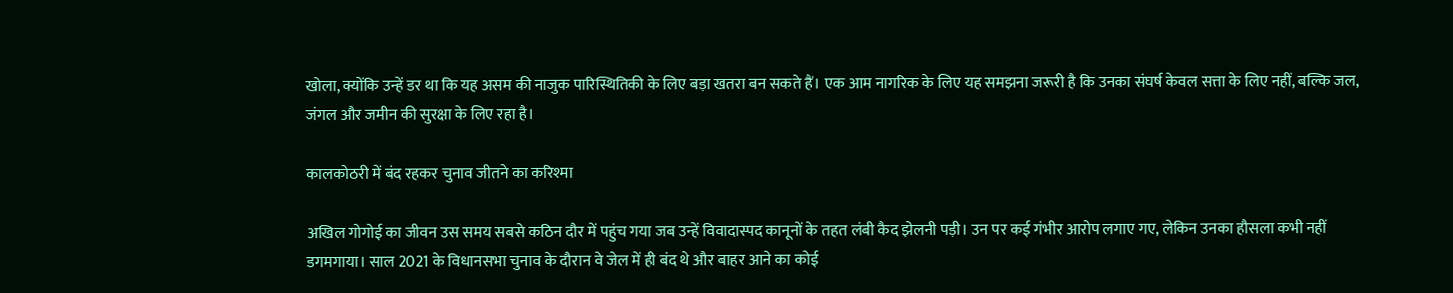खोला, क्योंकि उन्हें डर था कि यह असम की नाजुक पारिस्थितिकी के लिए बड़ा खतरा बन सकते हैं। एक आम नागरिक के लिए यह समझना जरूरी है कि उनका संघर्ष केवल सत्ता के लिए नहीं, बल्कि जल, जंगल और जमीन की सुरक्षा के लिए रहा है।

कालकोठरी में बंद रहकर चुनाव जीतने का करिश्मा

अखिल गोगोई का जीवन उस समय सबसे कठिन दौर में पहुंच गया जब उन्हें विवादास्पद कानूनों के तहत लंबी कैद झेलनी पड़ी। उन पर कई गंभीर आरोप लगाए गए, लेकिन उनका हौसला कभी नहीं डगमगाया। साल 2021 के विधानसभा चुनाव के दौरान वे जेल में ही बंद थे और बाहर आने का कोई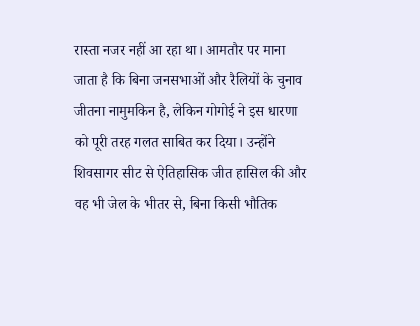रास्ता नजर नहीं आ रहा था। आमतौर पर माना जाता है कि बिना जनसभाओं और रैलियों के चुनाव जीतना नामुमकिन है, लेकिन गोगोई ने इस धारणा को पूरी तरह गलत साबित कर दिया। उन्होंने शिवसागर सीट से ऐतिहासिक जीत हासिल की और वह भी जेल के भीतर से, बिना किसी भौतिक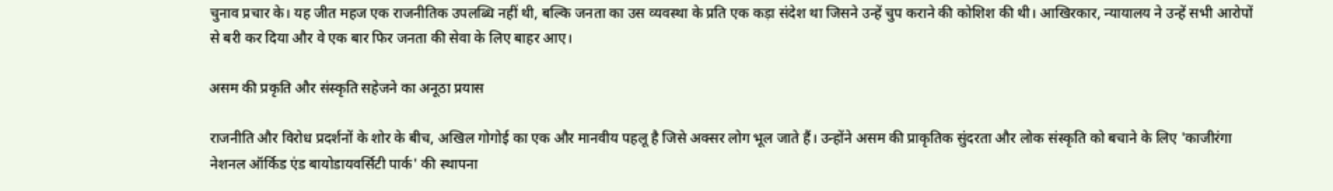चुनाव प्रचार के। यह जीत महज एक राजनीतिक उपलब्धि नहीं थी, बल्कि जनता का उस व्यवस्था के प्रति एक कड़ा संदेश था जिसने उन्हें चुप कराने की कोशिश की थी। आखिरकार, न्यायालय ने उन्हें सभी आरोपों से बरी कर दिया और वे एक बार फिर जनता की सेवा के लिए बाहर आए।

असम की प्रकृति और संस्कृति सहेजने का अनूठा प्रयास

राजनीति और विरोध प्रदर्शनों के शोर के बीच, अखिल गोगोई का एक और मानवीय पहलू है जिसे अक्सर लोग भूल जाते हैं। उन्होंने असम की प्राकृतिक सुंदरता और लोक संस्कृति को बचाने के लिए 'काजीरंगा नेशनल ऑर्किड एंड बायोडायवर्सिटी पार्क' की स्थापना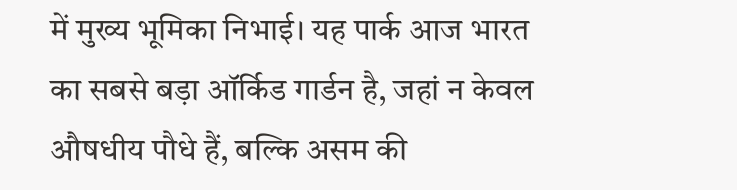में मुख्य भूमिका निभाई। यह पार्क आज भारत का सबसे बड़ा ऑर्किड गार्डन है, जहां न केवल औषधीय पौधे हैं, बल्कि असम की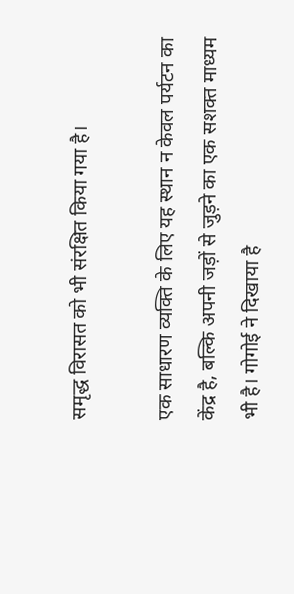समृद्ध विरासत को भी संरक्षित किया गया है।

एक साधारण व्यक्ति के लिए यह स्थान न केवल पर्यटन का केंद्र है, बल्कि अपनी जड़ों से जुड़ने का एक सशक्त माध्यम भी है। गोगोई ने दिखाया है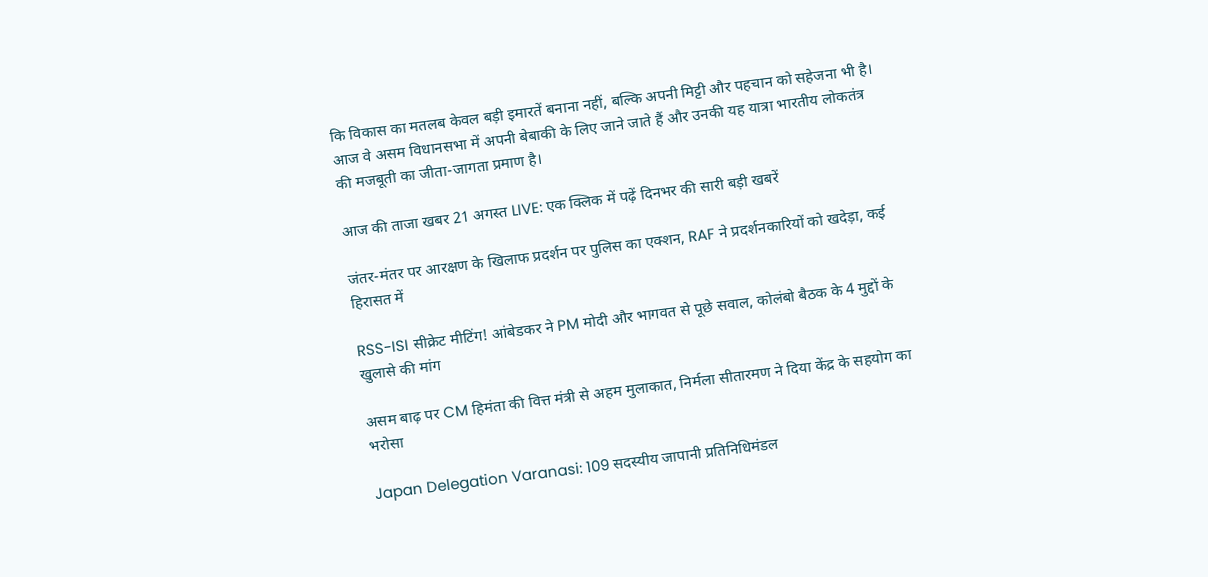कि विकास का मतलब केवल बड़ी इमारतें बनाना नहीं, बल्कि अपनी मिट्टी और पहचान को सहेजना भी है। आज वे असम विधानसभा में अपनी बेबाकी के लिए जाने जाते हैं और उनकी यह यात्रा भारतीय लोकतंत्र की मजबूती का जीता-जागता प्रमाण है।

आज की ताजा खबर 21 अगस्त LIVE: एक क्लिक में पढ़ें दिनभर की सारी बड़ी खबरें

जंतर-मंतर पर आरक्षण के खिलाफ प्रदर्शन पर पुलिस का एक्शन, RAF ने प्रदर्शनकारियों को खदेड़ा, कई हिरासत में

RSS-ISI सीक्रेट मीटिंग! आंबेडकर ने PM मोदी और भागवत से पूछे सवाल, कोलंबो बैठक के 4 मुद्दों के खुलासे की मांग

असम बाढ़ पर CM हिमंता की वित्त मंत्री से अहम मुलाकात, निर्मला सीतारमण ने दिया केंद्र के सहयोग का भरोसा

Japan Delegation Varanasi: 109 सदस्यीय जापानी प्रतिनिधिमंडल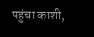पहुंचा काशी,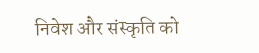निवेश और संस्कृति को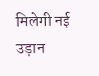मिलेगी नई उड़ान